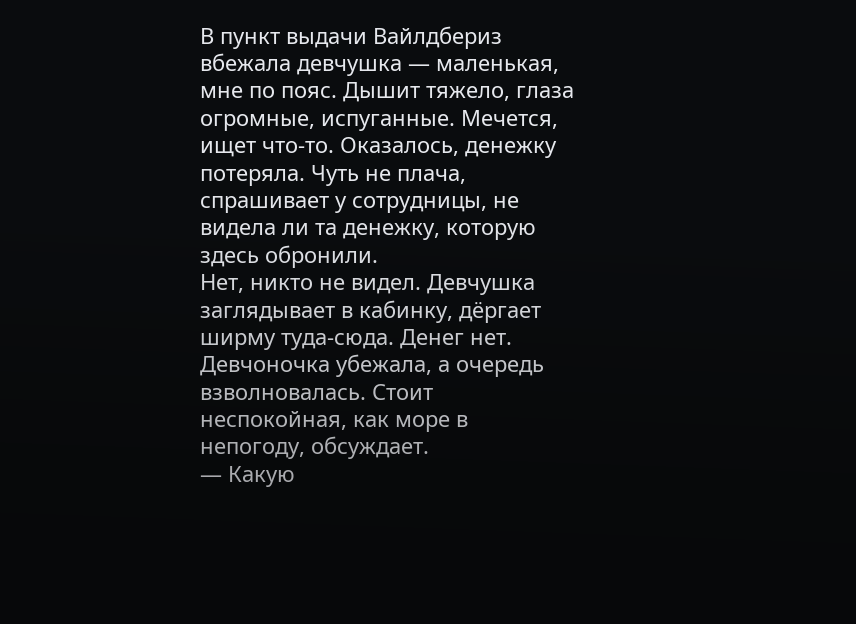В пункт выдачи Вайлдбериз вбежала девчушка — маленькая, мне по пояс. Дышит тяжело, глаза огромные, испуганные. Мечется, ищет что-то. Оказалось, денежку потеряла. Чуть не плача, спрашивает у сотрудницы, не видела ли та денежку, которую здесь обронили.
Нет, никто не видел. Девчушка заглядывает в кабинку, дёргает ширму туда-сюда. Денег нет.
Девчоночка убежала, а очередь взволновалась. Стоит неспокойная, как море в непогоду, обсуждает.
— Какую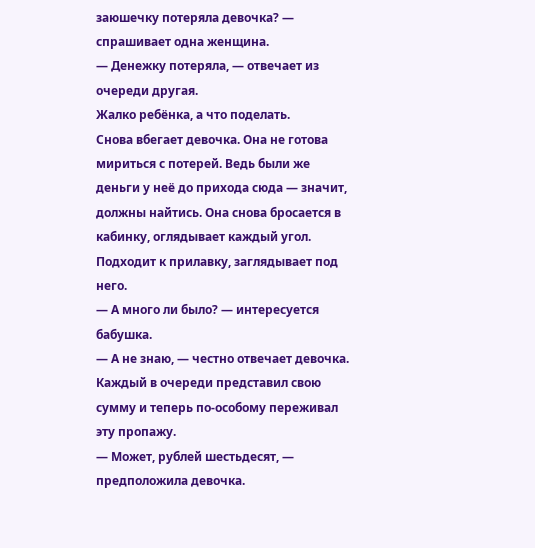заюшечку потеряла девочка? — спрашивает одна женщина.
— Денежку потеряла, — отвечает из очереди другая.
Жалко ребёнка, а что поделать.
Снова вбегает девочка. Она не готова мириться с потерей. Ведь были же деньги у неё до прихода сюда — значит, должны найтись. Она снова бросается в кабинку, оглядывает каждый угол. Подходит к прилавку, заглядывает под него.
— А много ли было? — интересуется бабушка.
— А не знаю, — честно отвечает девочка.
Каждый в очереди представил свою сумму и теперь по-особому переживал эту пропажу.
— Может, рублей шестьдесят, — предположила девочка.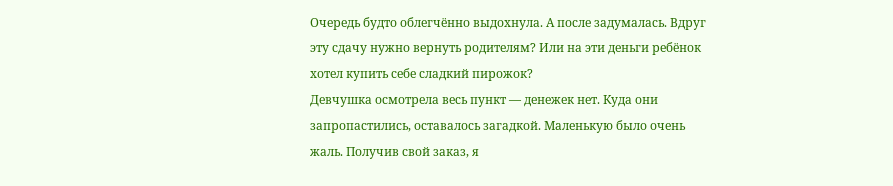Очередь будто облегчённо выдохнула. А после задумалась. Вдруг эту сдачу нужно вернуть родителям? Или на эти деньги ребёнок хотел купить себе сладкий пирожок?
Девчушка осмотрела весь пункт — денежек нет. Куда они запропастились, оставалось загадкой. Маленькую было очень жаль. Получив свой заказ, я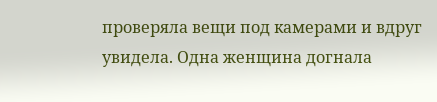проверяла вещи под камерами и вдруг увидела. Одна женщина догнала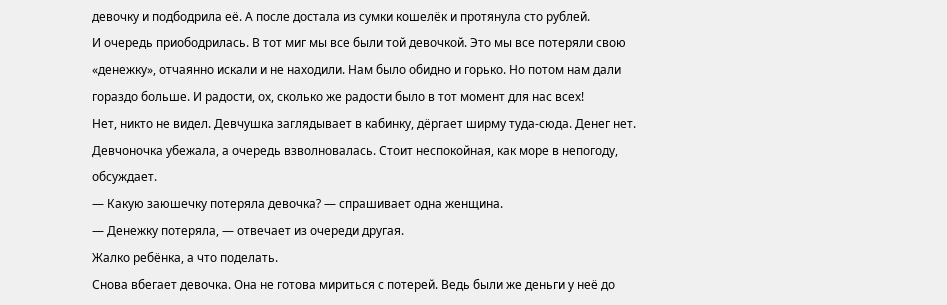девочку и подбодрила её. А после достала из сумки кошелёк и протянула сто рублей.
И очередь приободрилась. В тот миг мы все были той девочкой. Это мы все потеряли свою «денежку», отчаянно искали и не находили. Нам было обидно и горько. Но потом нам дали гораздо больше. И радости, ох, сколько же радости было в тот момент для нас всех!
Нет, никто не видел. Девчушка заглядывает в кабинку, дёргает ширму туда-сюда. Денег нет.
Девчоночка убежала, а очередь взволновалась. Стоит неспокойная, как море в непогоду, обсуждает.
— Какую заюшечку потеряла девочка? — спрашивает одна женщина.
— Денежку потеряла, — отвечает из очереди другая.
Жалко ребёнка, а что поделать.
Снова вбегает девочка. Она не готова мириться с потерей. Ведь были же деньги у неё до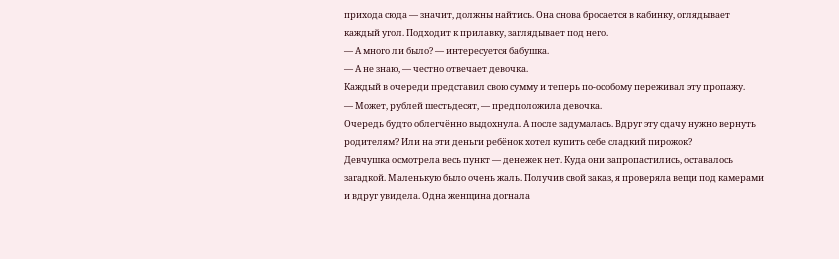прихода сюда — значит, должны найтись. Она снова бросается в кабинку, оглядывает каждый угол. Подходит к прилавку, заглядывает под него.
— А много ли было? — интересуется бабушка.
— А не знаю, — честно отвечает девочка.
Каждый в очереди представил свою сумму и теперь по-особому переживал эту пропажу.
— Может, рублей шестьдесят, — предположила девочка.
Очередь будто облегчённо выдохнула. А после задумалась. Вдруг эту сдачу нужно вернуть родителям? Или на эти деньги ребёнок хотел купить себе сладкий пирожок?
Девчушка осмотрела весь пункт — денежек нет. Куда они запропастились, оставалось загадкой. Маленькую было очень жаль. Получив свой заказ, я проверяла вещи под камерами и вдруг увидела. Одна женщина догнала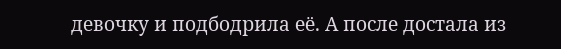девочку и подбодрила её. А после достала из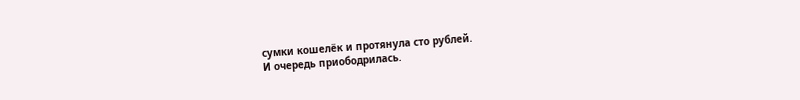сумки кошелёк и протянула сто рублей.
И очередь приободрилась.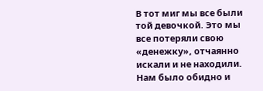В тот миг мы все были той девочкой. Это мы все потеряли свою «денежку», отчаянно искали и не находили. Нам было обидно и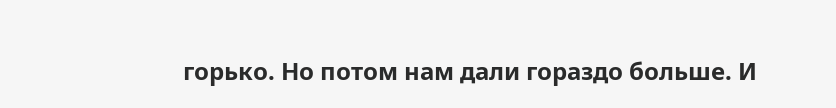горько. Но потом нам дали гораздо больше. И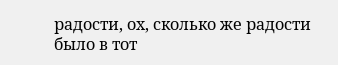радости, ох, сколько же радости было в тот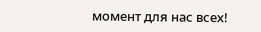момент для нас всех!